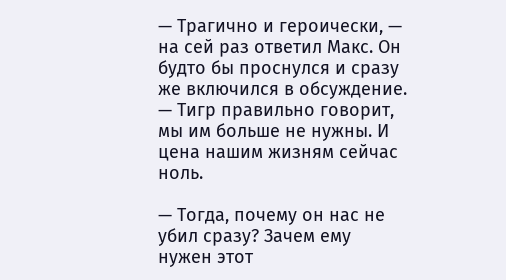— Трагично и героически, — на сей раз ответил Макс. Он будто бы проснулся и сразу же включился в обсуждение. — Тигр правильно говорит, мы им больше не нужны. И цена нашим жизням сейчас ноль.

— Тогда, почему он нас не убил сразу? Зачем ему нужен этот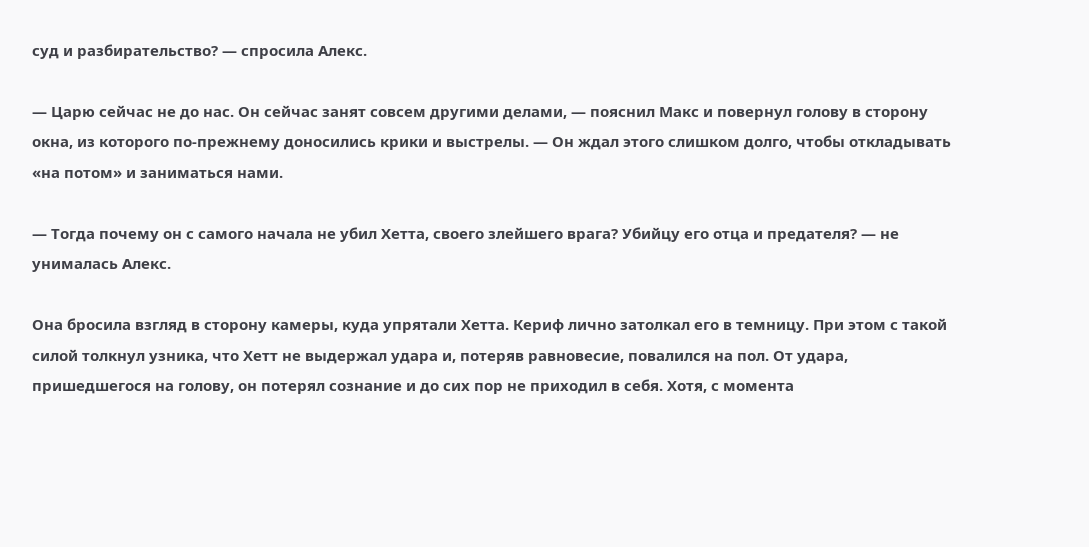суд и разбирательство? — спросила Алекс.

— Царю сейчас не до нас. Он сейчас занят совсем другими делами, — пояснил Макс и повернул голову в сторону окна, из которого по-прежнему доносились крики и выстрелы. — Он ждал этого слишком долго, чтобы откладывать «на потом» и заниматься нами.

— Тогда почему он с самого начала не убил Хетта, своего злейшего врага? Убийцу его отца и предателя? — не унималась Алекс.

Она бросила взгляд в сторону камеры, куда упрятали Хетта. Кериф лично затолкал его в темницу. При этом с такой силой толкнул узника, что Хетт не выдержал удара и, потеряв равновесие, повалился на пол. От удара, пришедшегося на голову, он потерял сознание и до сих пор не приходил в себя. Хотя, с момента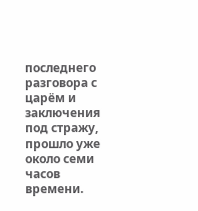последнего разговора с царём и заключения под стражу, прошло уже около семи часов времени.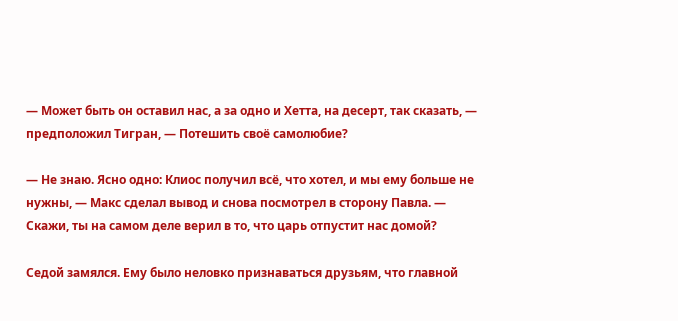— Может быть он оставил нас, а за одно и Хетта, на десерт, так сказать, — предположил Тигран, — Потешить своё самолюбие?

— Не знаю. Ясно одно: Клиос получил всё, что хотел, и мы ему больше не нужны, — Макс сделал вывод и снова посмотрел в сторону Павла. — Скажи, ты на самом деле верил в то, что царь отпустит нас домой?

Седой замялся. Ему было неловко признаваться друзьям, что главной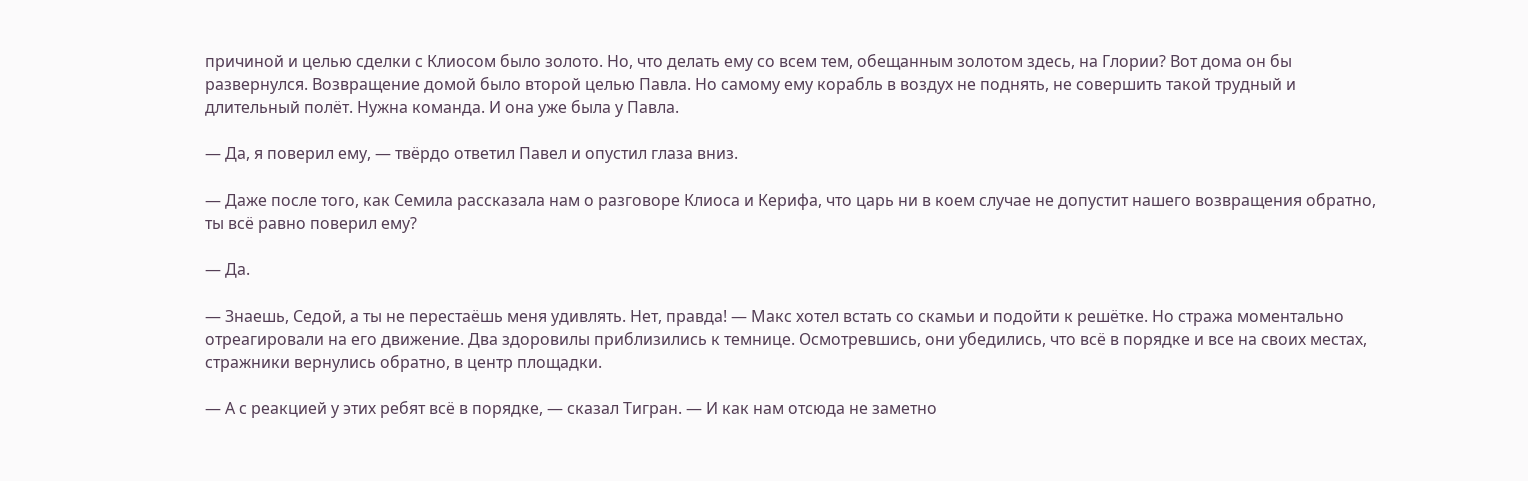причиной и целью сделки с Клиосом было золото. Но, что делать ему со всем тем, обещанным золотом здесь, на Глории? Вот дома он бы развернулся. Возвращение домой было второй целью Павла. Но самому ему корабль в воздух не поднять, не совершить такой трудный и длительный полёт. Нужна команда. И она уже была у Павла.

— Да, я поверил ему, — твёрдо ответил Павел и опустил глаза вниз.

— Даже после того, как Семила рассказала нам о разговоре Клиоса и Керифа, что царь ни в коем случае не допустит нашего возвращения обратно, ты всё равно поверил ему?

— Да.

— Знаешь, Седой, а ты не перестаёшь меня удивлять. Нет, правда! — Макс хотел встать со скамьи и подойти к решётке. Но стража моментально отреагировали на его движение. Два здоровилы приблизились к темнице. Осмотревшись, они убедились, что всё в порядке и все на своих местах, стражники вернулись обратно, в центр площадки.

— А с реакцией у этих ребят всё в порядке, — сказал Тигран. — И как нам отсюда не заметно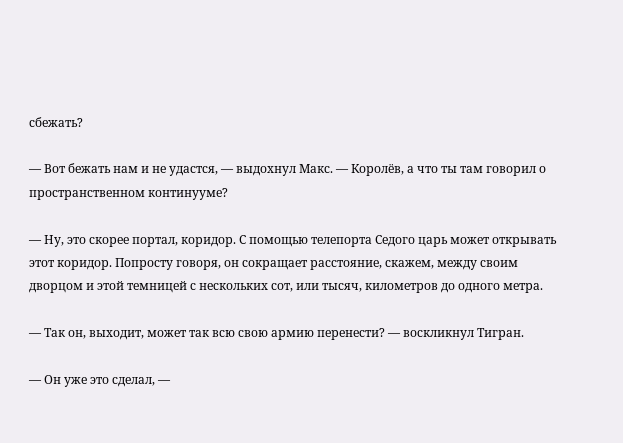сбежать?

— Вот бежать нам и не удастся, — выдохнул Макс. — Королёв, а что ты там говорил о пространственном континууме?

— Ну, это скорее портал, коридор. С помощью телепорта Седого царь может открывать этот коридор. Попросту говоря, он сокращает расстояние, скажем, между своим дворцом и этой темницей с нескольких сот, или тысяч, километров до одного метра.

— Так он, выходит, может так всю свою армию перенести? — воскликнул Тигран.

— Он уже это сделал, —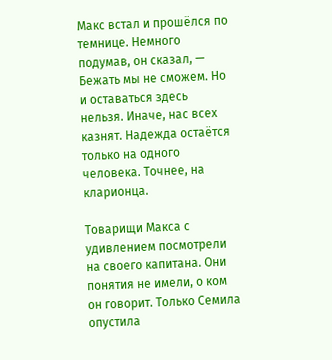Макс встал и прошёлся по темнице. Немного подумав, он сказал, — Бежать мы не сможем. Но и оставаться здесь нельзя. Иначе, нас всех казнят. Надежда остаётся только на одного человека. Точнее, на кларионца.

Товарищи Макса с удивлением посмотрели на своего капитана. Они понятия не имели, о ком он говорит. Только Семила опустила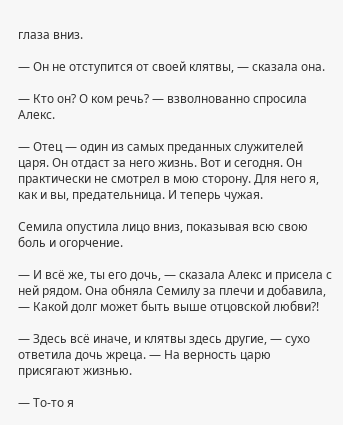глаза вниз.

— Он не отступится от своей клятвы, — сказала она.

— Кто он? О ком речь? — взволнованно спросила Алекс.

— Отец — один из самых преданных служителей царя. Он отдаст за него жизнь. Вот и сегодня. Он практически не смотрел в мою сторону. Для него я, как и вы, предательница. И теперь чужая.

Семила опустила лицо вниз, показывая всю свою боль и огорчение.

— И всё же, ты его дочь, — сказала Алекс и присела с ней рядом. Она обняла Семилу за плечи и добавила, — Какой долг может быть выше отцовской любви?!

— Здесь всё иначе, и клятвы здесь другие, — сухо ответила дочь жреца. — На верность царю присягают жизнью.

— То-то я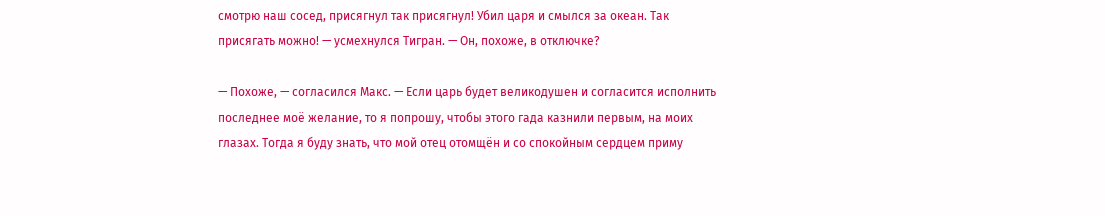смотрю наш сосед, присягнул так присягнул! Убил царя и смылся за океан. Так присягать можно! — усмехнулся Тигран. — Он, похоже, в отключке?

— Похоже, — согласился Макс. — Если царь будет великодушен и согласится исполнить последнее моё желание, то я попрошу, чтобы этого гада казнили первым, на моих глазах. Тогда я буду знать, что мой отец отомщён и со спокойным сердцем приму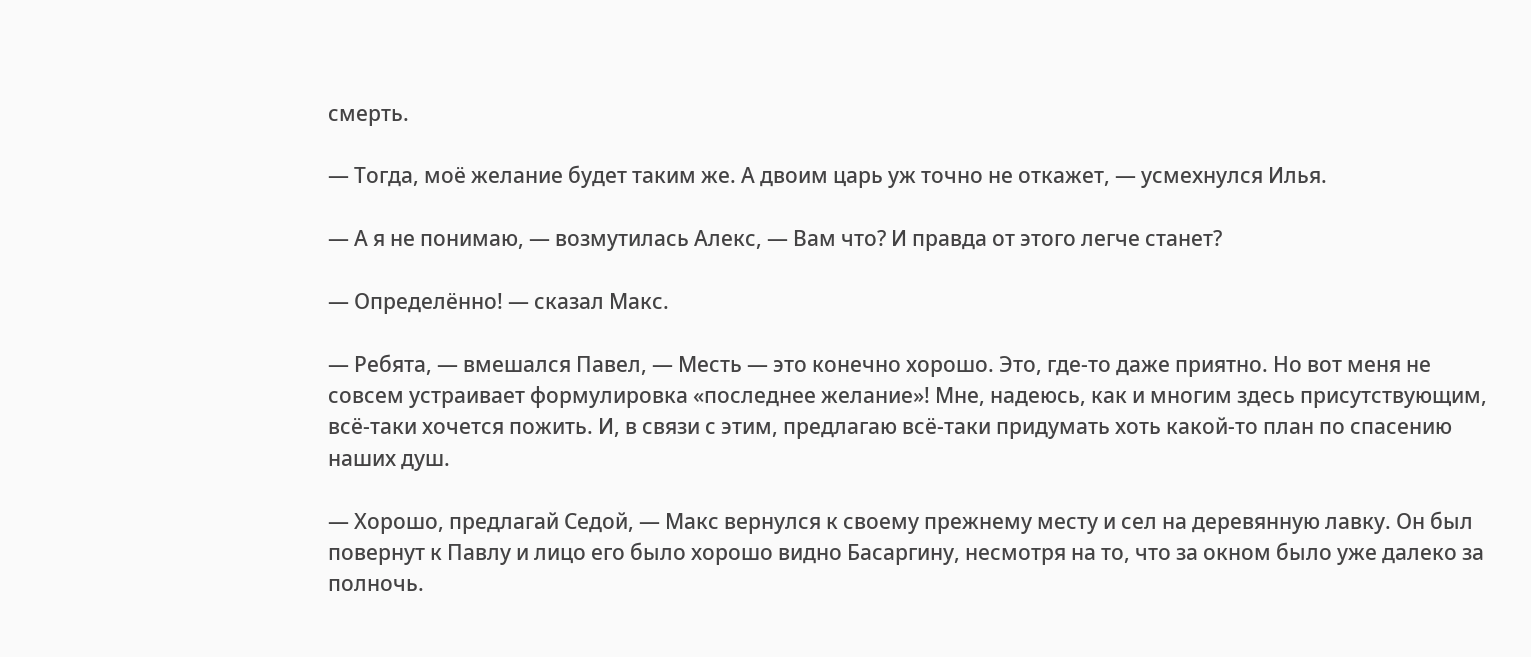смерть.

— Тогда, моё желание будет таким же. А двоим царь уж точно не откажет, — усмехнулся Илья.

— А я не понимаю, — возмутилась Алекс, — Вам что? И правда от этого легче станет?

— Определённо! — сказал Макс.

— Ребята, — вмешался Павел, — Месть — это конечно хорошо. Это, где-то даже приятно. Но вот меня не совсем устраивает формулировка «последнее желание»! Мне, надеюсь, как и многим здесь присутствующим, всё-таки хочется пожить. И, в связи с этим, предлагаю всё-таки придумать хоть какой-то план по спасению наших душ.

— Хорошо, предлагай Седой, — Макс вернулся к своему прежнему месту и сел на деревянную лавку. Он был повернут к Павлу и лицо его было хорошо видно Басаргину, несмотря на то, что за окном было уже далеко за полночь.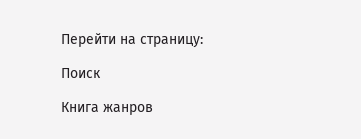Перейти на страницу:

Поиск

Книга жанров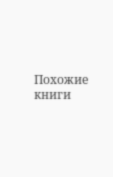Похожие книги